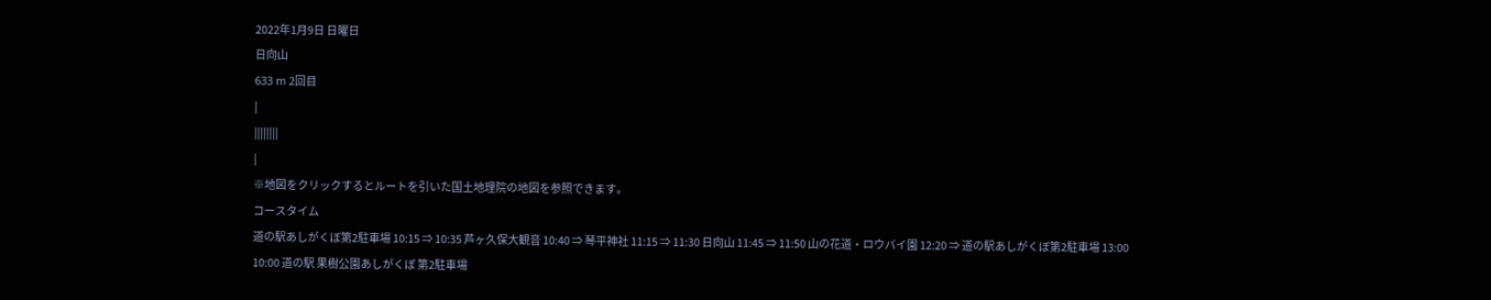2022年1月9日 日曜日
日向山
633 m 2回目
|
||||||||
|
※地図をクリックするとルートを引いた国土地理院の地図を参照できます。
コースタイム
道の駅あしがくぼ第2駐車場 10:15 ⇒ 10:35 芦ヶ久保大観音 10:40 ⇒ 琴平神社 11:15 ⇒ 11:30 日向山 11:45 ⇒ 11:50 山の花道・ロウバイ園 12:20 ⇒ 道の駅あしがくぼ第2駐車場 13:00
10:00 道の駅 果樹公園あしがくぼ 第2駐車場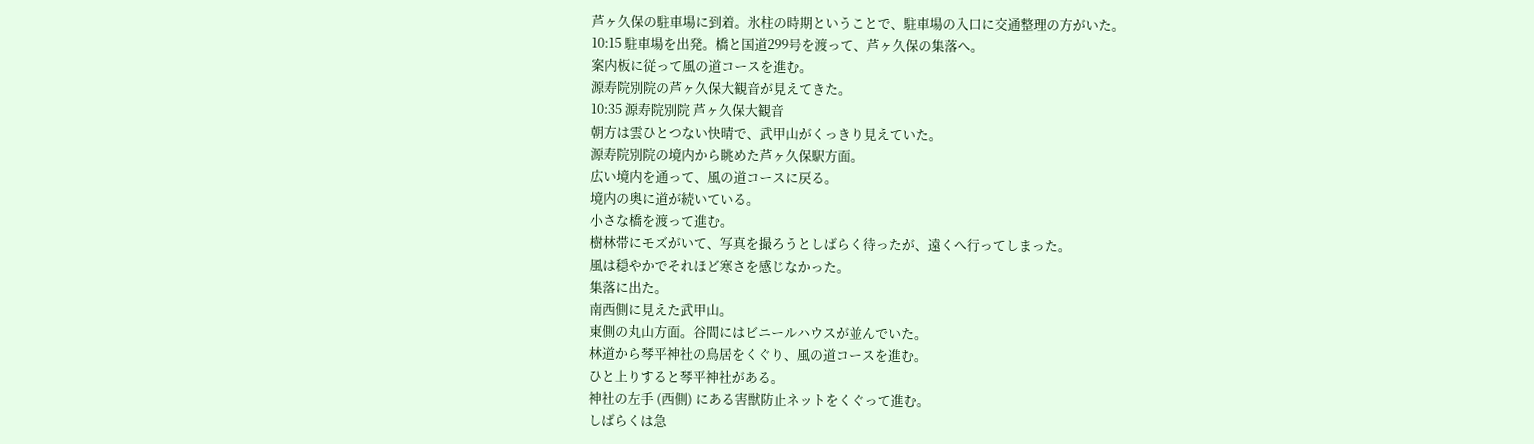芦ヶ久保の駐車場に到着。氷柱の時期ということで、駐車場の入口に交通整理の方がいた。
10:15 駐車場を出発。橋と国道299号を渡って、芦ヶ久保の集落へ。
案内板に従って風の道コースを進む。
源寿院別院の芦ヶ久保大観音が見えてきた。
10:35 源寿院別院 芦ヶ久保大観音
朝方は雲ひとつない快晴で、武甲山がくっきり見えていた。
源寿院別院の境内から眺めた芦ヶ久保駅方面。
広い境内を通って、風の道コースに戻る。
境内の奥に道が続いている。
小さな橋を渡って進む。
樹林帯にモズがいて、写真を撮ろうとしばらく待ったが、遠くへ行ってしまった。
風は穏やかでそれほど寒さを感じなかった。
集落に出た。
南西側に見えた武甲山。
東側の丸山方面。谷間にはビニールハウスが並んでいた。
林道から琴平神社の鳥居をくぐり、風の道コースを進む。
ひと上りすると琴平神社がある。
神社の左手 (西側) にある害獣防止ネットをくぐって進む。
しばらくは急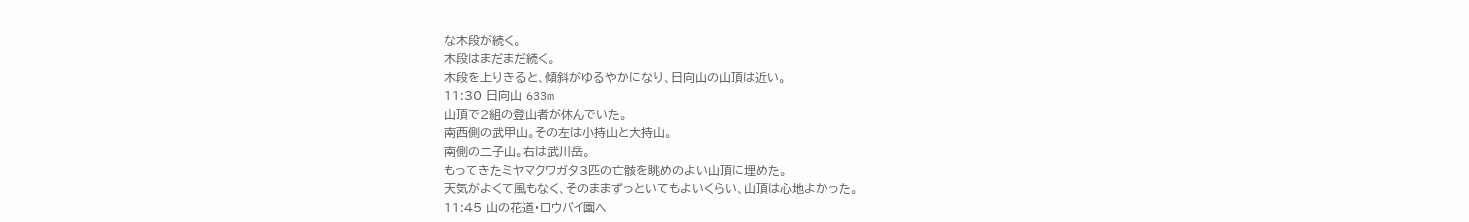な木段が続く。
木段はまだまだ続く。
木段を上りきると、傾斜がゆるやかになり、日向山の山頂は近い。
11:30 日向山 633m
山頂で2組の登山者が休んでいた。
南西側の武甲山。その左は小持山と大持山。
南側の二子山。右は武川岳。
もってきたミヤマクワガタ3匹の亡骸を眺めのよい山頂に埋めた。
天気がよくて風もなく、そのままずっといてもよいくらい、山頂は心地よかった。
11:45 山の花道・ロウバイ園へ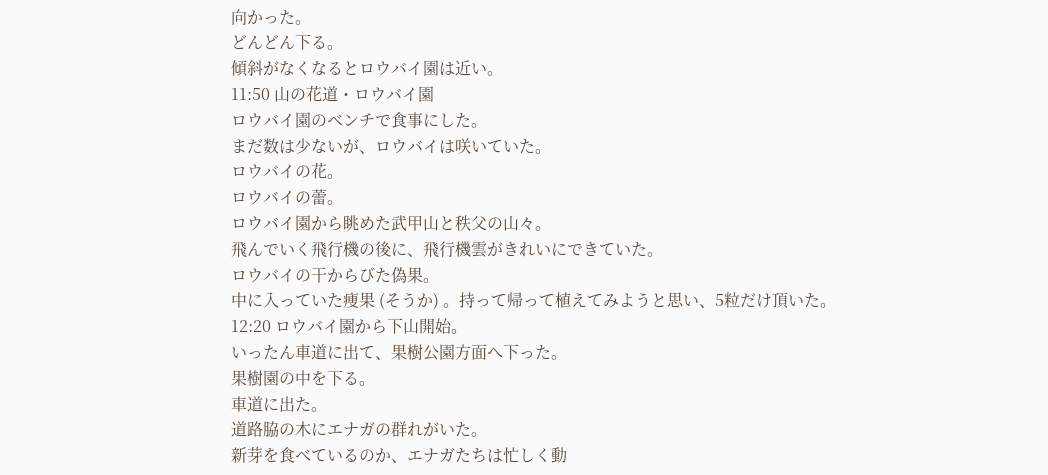向かった。
どんどん下る。
傾斜がなくなるとロウバイ園は近い。
11:50 山の花道・ロウバイ園
ロウバイ園のベンチで食事にした。
まだ数は少ないが、ロウバイは咲いていた。
ロウバイの花。
ロウバイの蕾。
ロウバイ園から眺めた武甲山と秩父の山々。
飛んでいく飛行機の後に、飛行機雲がきれいにできていた。
ロウバイの干からびた偽果。
中に入っていた痩果 (そうか) 。持って帰って植えてみようと思い、5粒だけ頂いた。
12:20 ロウバイ園から下山開始。
いったん車道に出て、果樹公園方面へ下った。
果樹園の中を下る。
車道に出た。
道路脇の木にエナガの群れがいた。
新芽を食べているのか、エナガたちは忙しく動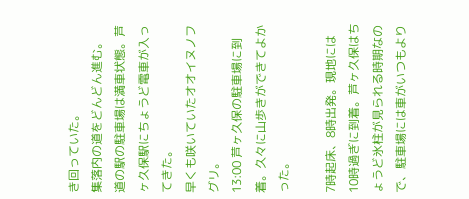き回っていた。
集落内の道をどんどん進む。
道の駅の駐車場は満車状態。芦ヶ久保駅にちょうど電車が入ってきた。
早くも咲いていたオオイヌノフグリ。
13:00 芦ヶ久保の駐車場に到着。久々に山歩きができてよかった。

7時起床、8時出発。現地には10時過ぎに到着。芦ヶ久保はちょうど氷柱が見られる時期なので、駐車場には車がいつもより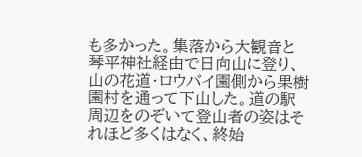も多かった。集落から大観音と琴平神社経由で日向山に登り、山の花道・ロウバイ園側から果樹園村を通って下山した。道の駅周辺をのぞいて登山者の姿はそれほど多くはなく、終始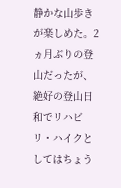静かな山歩きが楽しめた。2ヵ月ぶりの登山だったが、絶好の登山日和でリハビリ・ハイクとしてはちょう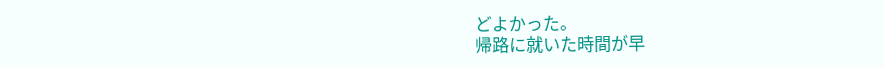どよかった。
帰路に就いた時間が早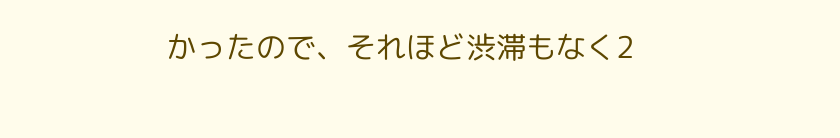かったので、それほど渋滞もなく2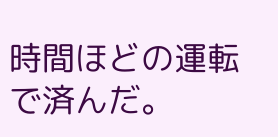時間ほどの運転で済んだ。